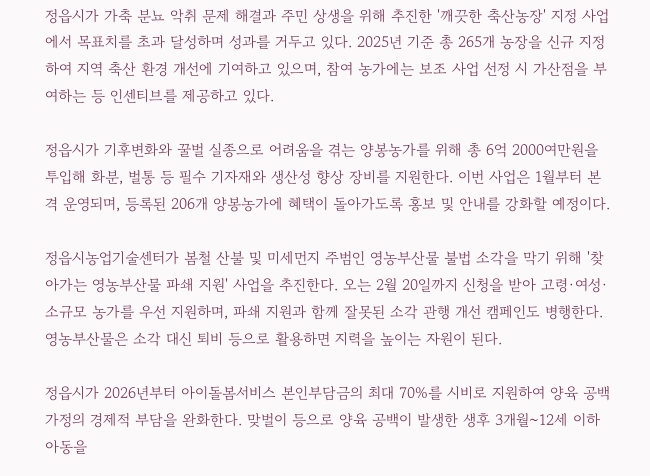정읍시가 가축 분뇨 악취 문제 해결과 주민 상생을 위해 추진한 '깨끗한 축산농장' 지정 사업에서 목표치를 초과 달성하며 성과를 거두고 있다. 2025년 기준 총 265개 농장을 신규 지정하여 지역 축산 환경 개선에 기여하고 있으며, 참여 농가에는 보조 사업 선정 시 가산점을 부여하는 등 인센티브를 제공하고 있다.

정읍시가 기후변화와 꿀벌 실종으로 어려움을 겪는 양봉농가를 위해 총 6억 2000여만원을 투입해 화분, 벌통 등 필수 기자재와 생산성 향상 장비를 지원한다. 이번 사업은 1월부터 본격 운영되며, 등록된 206개 양봉농가에 혜택이 돌아가도록 홍보 및 안내를 강화할 예정이다.

정읍시농업기술센터가 봄철 산불 및 미세먼지 주범인 영농부산물 불법 소각을 막기 위해 '찾아가는 영농부산물 파쇄 지원' 사업을 추진한다. 오는 2월 20일까지 신청을 받아 고령·여성·소규모 농가를 우선 지원하며, 파쇄 지원과 함께 잘못된 소각 관행 개선 캠페인도 병행한다. 영농부산물은 소각 대신 퇴비 등으로 활용하면 지력을 높이는 자원이 된다.

정읍시가 2026년부터 아이돌봄서비스 본인부담금의 최대 70%를 시비로 지원하여 양육 공백 가정의 경제적 부담을 완화한다. 맞벌이 등으로 양육 공백이 발생한 생후 3개월~12세 이하 아동을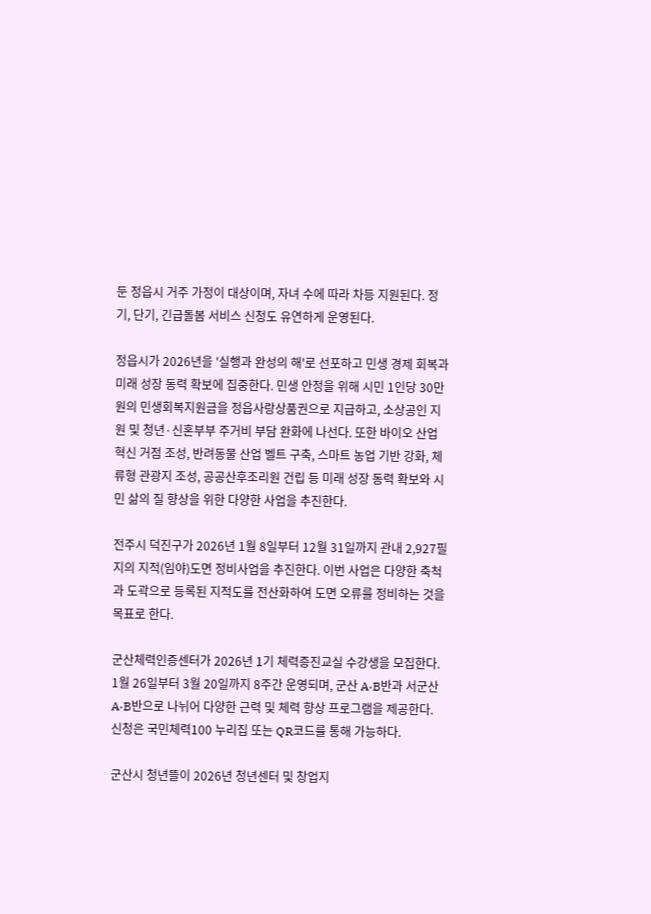둔 정읍시 거주 가정이 대상이며, 자녀 수에 따라 차등 지원된다. 정기, 단기, 긴급돌봄 서비스 신청도 유연하게 운영된다.

정읍시가 2026년을 '실행과 완성의 해'로 선포하고 민생 경제 회복과 미래 성장 동력 확보에 집중한다. 민생 안정을 위해 시민 1인당 30만원의 민생회복지원금을 정읍사랑상품권으로 지급하고, 소상공인 지원 및 청년·신혼부부 주거비 부담 완화에 나선다. 또한 바이오 산업 혁신 거점 조성, 반려동물 산업 벨트 구축, 스마트 농업 기반 강화, 체류형 관광지 조성, 공공산후조리원 건립 등 미래 성장 동력 확보와 시민 삶의 질 향상을 위한 다양한 사업을 추진한다.

전주시 덕진구가 2026년 1월 8일부터 12월 31일까지 관내 2,927필지의 지적(임야)도면 정비사업을 추진한다. 이번 사업은 다양한 축척과 도곽으로 등록된 지적도를 전산화하여 도면 오류를 정비하는 것을 목표로 한다.

군산체력인증센터가 2026년 1기 체력증진교실 수강생을 모집한다. 1월 26일부터 3월 20일까지 8주간 운영되며, 군산 A·B반과 서군산 A·B반으로 나뉘어 다양한 근력 및 체력 향상 프로그램을 제공한다. 신청은 국민체력100 누리집 또는 QR코드를 통해 가능하다.

군산시 청년뜰이 2026년 청년센터 및 창업지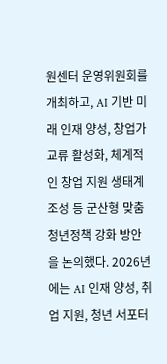원센터 운영위원회를 개최하고, AI 기반 미래 인재 양성, 창업가 교류 활성화, 체계적인 창업 지원 생태계 조성 등 군산형 맞춤 청년정책 강화 방안을 논의했다. 2026년에는 AI 인재 양성, 취업 지원, 청년 서포터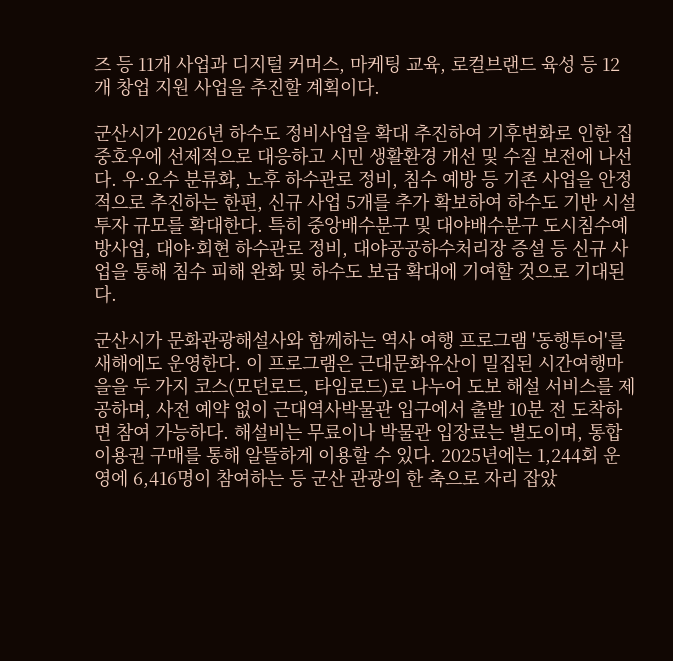즈 등 11개 사업과 디지털 커머스, 마케팅 교육, 로컬브랜드 육성 등 12개 창업 지원 사업을 추진할 계획이다.

군산시가 2026년 하수도 정비사업을 확대 추진하여 기후변화로 인한 집중호우에 선제적으로 대응하고 시민 생활환경 개선 및 수질 보전에 나선다. 우·오수 분류화, 노후 하수관로 정비, 침수 예방 등 기존 사업을 안정적으로 추진하는 한편, 신규 사업 5개를 추가 확보하여 하수도 기반 시설 투자 규모를 확대한다. 특히 중앙배수분구 및 대야배수분구 도시침수예방사업, 대야·회현 하수관로 정비, 대야공공하수처리장 증설 등 신규 사업을 통해 침수 피해 완화 및 하수도 보급 확대에 기여할 것으로 기대된다.

군산시가 문화관광해설사와 함께하는 역사 여행 프로그램 '동행투어'를 새해에도 운영한다. 이 프로그램은 근대문화유산이 밀집된 시간여행마을을 두 가지 코스(모던로드, 타임로드)로 나누어 도보 해설 서비스를 제공하며, 사전 예약 없이 근대역사박물관 입구에서 출발 10분 전 도착하면 참여 가능하다. 해설비는 무료이나 박물관 입장료는 별도이며, 통합이용권 구매를 통해 알뜰하게 이용할 수 있다. 2025년에는 1,244회 운영에 6,416명이 참여하는 등 군산 관광의 한 축으로 자리 잡았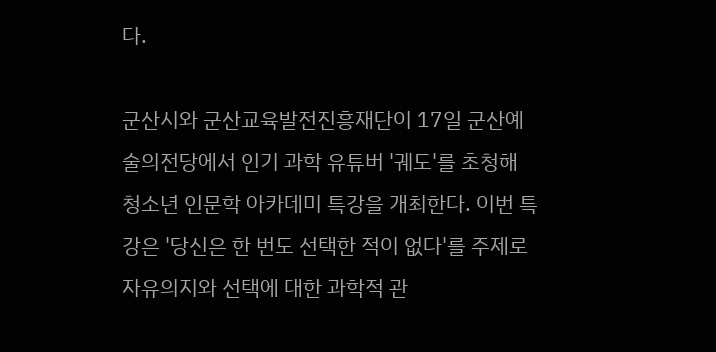다.

군산시와 군산교육발전진흥재단이 17일 군산예술의전당에서 인기 과학 유튜버 '궤도'를 초청해 청소년 인문학 아카데미 특강을 개최한다. 이번 특강은 '당신은 한 번도 선택한 적이 없다'를 주제로 자유의지와 선택에 대한 과학적 관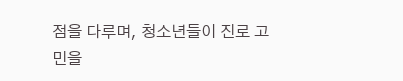점을 다루며, 청소년들이 진로 고민을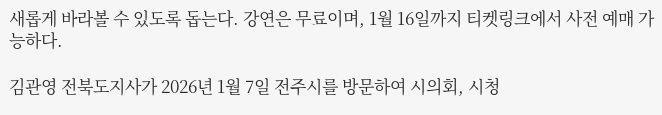새롭게 바라볼 수 있도록 돕는다. 강연은 무료이며, 1월 16일까지 티켓링크에서 사전 예매 가능하다.

김관영 전북도지사가 2026년 1월 7일 전주시를 방문하여 시의회, 시청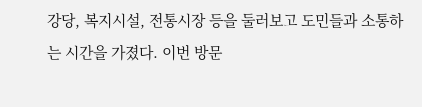강당, 복지시설, 전통시장 등을 둘러보고 도민들과 소통하는 시간을 가졌다. 이번 방문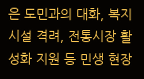은 도민과의 대화, 복지시설 격려, 전통시장 활성화 지원 등 민생 현장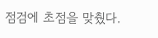점검에 초점을 맞췄다.